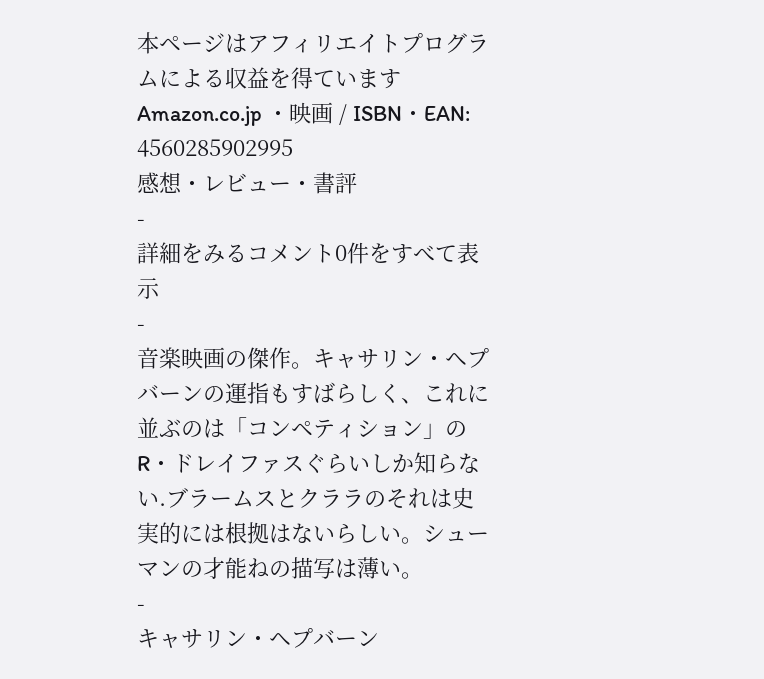本ページはアフィリエイトプログラムによる収益を得ています
Amazon.co.jp ・映画 / ISBN・EAN: 4560285902995
感想・レビュー・書評
-
詳細をみるコメント0件をすべて表示
-
音楽映画の傑作。キャサリン・ヘプバーンの運指もすばらしく、これに並ぶのは「コンペティション」のR・ドレイファスぐらいしか知らない.ブラームスとクララのそれは史実的には根拠はないらしい。シューマンの才能ねの描写は薄い。
-
キャサリン・ヘプバーン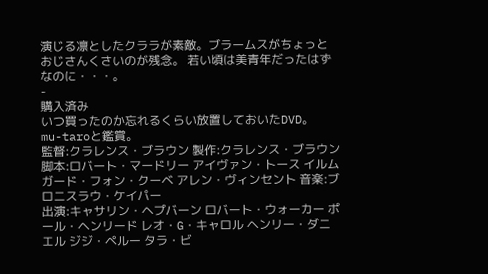演じる凛としたクララが素敵。ブラームスがちょっとおじさんくさいのが残念。 若い頃は美青年だったはずなのに・・・。
-
購入済み
いつ買ったのか忘れるくらい放置しておいたDVD。
mu-taroと鑑賞。
監督:クラレンス・ブラウン 製作:クラレンス・ブラウン 脚本:ロバート・マードリー アイヴァン・トース イルムガード・フォン・クーベ アレン・ヴィンセント 音楽:ブロニスラウ・ケイパー
出演:キャサリン・ヘプバーン ロバート・ウォーカー ポール・ヘンリード レオ・G・キャロル ヘンリー・ダニエル ジジ・ペルー タラ・ビ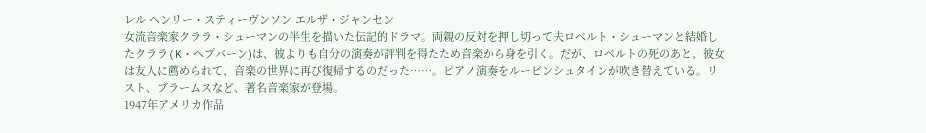レル ヘンリー・スティーヴンソン エルザ・ジャンセン
女流音楽家クララ・シューマンの半生を描いた伝記的ドラマ。両親の反対を押し切って夫ロベルト・シューマンと結婚したクララ(K・ヘプバーン)は、彼よりも自分の演奏が評判を得たため音楽から身を引く。だが、ロベルトの死のあと、彼女は友人に薦められて、音楽の世界に再び復帰するのだった……。ピアノ演奏をルービンシュタインが吹き替えている。リスト、ブラームスなど、著名音楽家が登場。
1947年アメリカ作品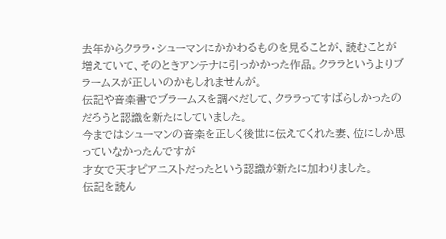去年からクララ・シューマンにかかわるものを見ることが、読むことが増えていて、そのときアンテナに引っかかった作品。クララというよりブラームスが正しいのかもしれませんが。
伝記や音楽書でブラームスを調べだして、クララってすばらしかったのだろうと認識を新たにしていました。
今まではシューマンの音楽を正しく後世に伝えてくれた妻、位にしか思っていなかったんですが
才女で天才ピアニストだったという認識が新たに加わりました。
伝記を読ん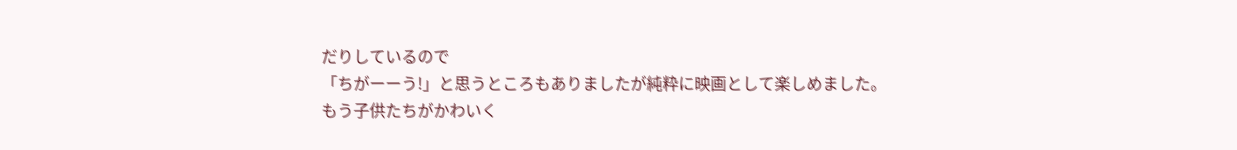だりしているので
「ちがーーう!」と思うところもありましたが純粋に映画として楽しめました。
もう子供たちがかわいく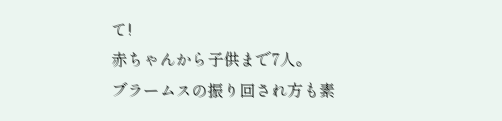て!
赤ちゃんから子供まで7人。
ブラームスの振り回され方も素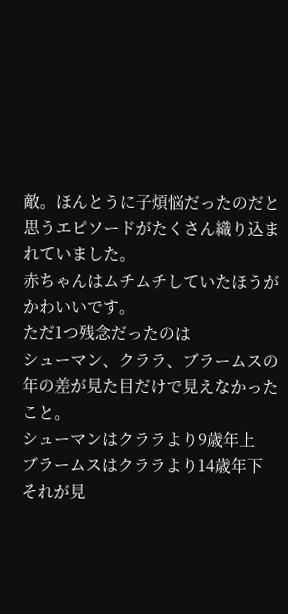敵。ほんとうに子煩悩だったのだと思うエピソードがたくさん織り込まれていました。
赤ちゃんはムチムチしていたほうがかわいいです。
ただ1つ残念だったのは
シューマン、クララ、ブラームスの年の差が見た目だけで見えなかったこと。
シューマンはクララより9歳年上
ブラームスはクララより14歳年下
それが見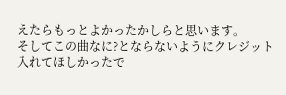えたらもっとよかったかしらと思います。
そしてこの曲なに?とならないようにクレジット入れてほしかったで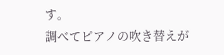す。
調べてピアノの吹き替えが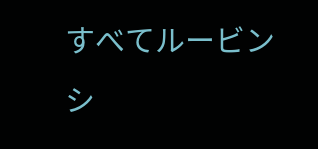すべてルービンシ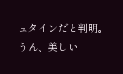ュタインだと判明。
うん、美しい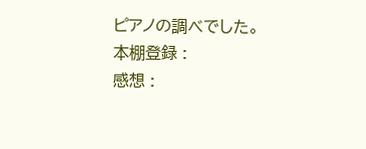ピアノの調べでした。
本棚登録 :
感想 :